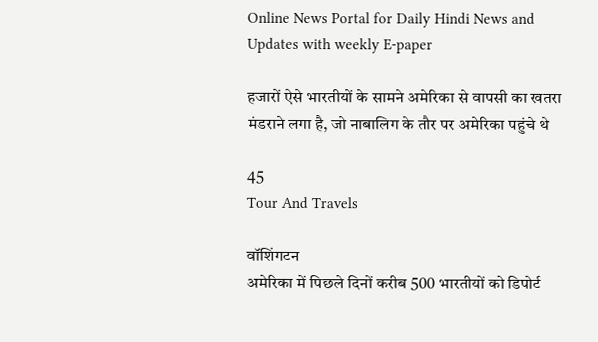Online News Portal for Daily Hindi News and Updates with weekly E-paper

हजारों ऐसे भारतीयों के सामने अमेरिका से वापसी का खतरा मंडराने लगा है, जो नाबालिग के तौर पर अमेरिका पहुंचे थे

45
Tour And Travels

वॉशिंगटन
अमेरिका में पिछले दिनों करीब 500 भारतीयों को डिपोर्ट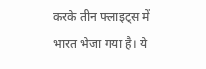करके तीन फ्लाइट्स में भारत भेजा गया है। ये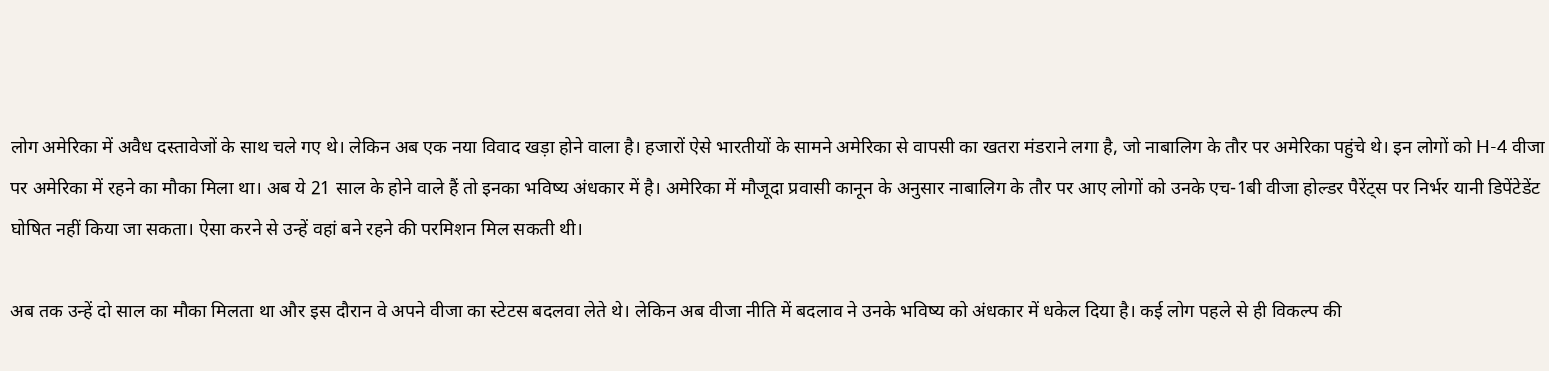लोग अमेरिका में अवैध दस्तावेजों के साथ चले गए थे। लेकिन अब एक नया विवाद खड़ा होने वाला है। हजारों ऐसे भारतीयों के सामने अमेरिका से वापसी का खतरा मंडराने लगा है, जो नाबालिग के तौर पर अमेरिका पहुंचे थे। इन लोगों को H-4 वीजा पर अमेरिका में रहने का मौका मिला था। अब ये 21 साल के होने वाले हैं तो इनका भविष्य अंधकार में है। अमेरिका में मौजूदा प्रवासी कानून के अनुसार नाबालिग के तौर पर आए लोगों को उनके एच-1बी वीजा होल्डर पैरेंट्स पर निर्भर यानी डिपेंटेडेंट घोषित नहीं किया जा सकता। ऐसा करने से उन्हें वहां बने रहने की परमिशन मिल सकती थी।

अब तक उन्हें दो साल का मौका मिलता था और इस दौरान वे अपने वीजा का स्टेटस बदलवा लेते थे। लेकिन अब वीजा नीति में बदलाव ने उनके भविष्य को अंधकार में धकेल दिया है। कई लोग पहले से ही विकल्प की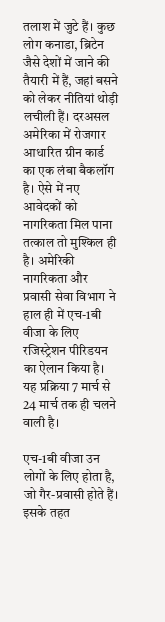तलाश में जुटे हैं। कुछ लोग कनाडा, ब्रिटेन जैसे देशों में जाने की तैयारी में हैं, जहां बसने को लेकर नीतियां थोड़ी लचीली हैं। दरअसल अमेरिका में रोजगार आधारित ग्रीन कार्ड का एक लंबा बैकलॉग है। ऐसे में नए आवेदकों को नागरिकता मिल पाना तत्काल तो मुश्किल ही है। अमेरिकी नागरिकता और प्रवासी सेवा विभाग ने हाल ही में एच-1बी वीजा के लिए रजिस्ट्रेशन पीरिडयन का ऐलान किया है। यह प्रक्रिया 7 मार्च से 24 मार्च तक ही चलने वाली है।

एच-1बी वीजा उन लोगों के लिए होता है, जो गैर-प्रवासी होते हैं। इसके तहत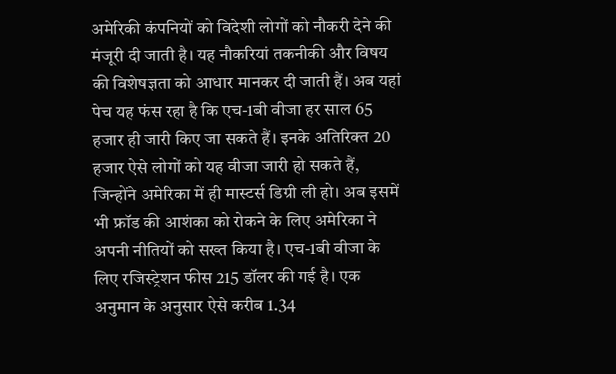अमेरिकी कंपनियों को विदेशी लोगों को नौकरी देने की मंजूरी दी जाती है। यह नौकरियां तकनीकी और विषय की विशेषज्ञता को आधार मानकर दी जाती हैं। अब यहां पेच यह फंस रहा है कि एच-1बी वीजा हर साल 65 हजार ही जारी किए जा सकते हैं। इनके अतिरिक्त 20 हजार ऐसे लोगों को यह वीजा जारी हो सकते हैं, जिन्होंने अमेरिका में ही मास्टर्स डिग्री ली हो। अब इसमें भी फ्रॉड की आशंका को रोकने के लिए अमेरिका ने अपनी नीतियों को सख्त किया है। एच-1बी वीजा के लिए रजिस्ट्रेशन फीस 215 डॉलर की गई है। एक अनुमान के अनुसार ऐसे करीब 1.34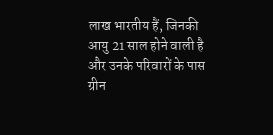लाख भारतीय हैं, जिनकी आयु 21 साल होने वाली है और उनके परिवारों के पास ग्रीन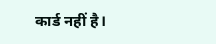कार्ड नहीं है।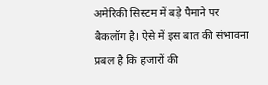अमेरिकी सिस्टम में बड़े पैमाने पर बैकलॉग है। ऐसे में इस बात की संभावना प्रबल है कि हजारों की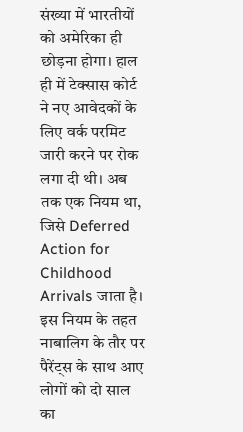संख्या में भारतीयों को अमेरिका ही छोड़ना होगा। हाल ही में टेक्सास कोर्ट ने नए आवेदकों के लिए वर्क परमिट जारी करने पर रोक लगा दी थी। अब तक एक नियम था, जिसे Deferred Action for Childhood Arrivals जाता है। इस नियम के तहत नाबालिग के तौर पर पैरेंट्स के साथ आए लोगों को दो साल का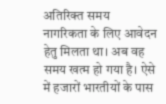अतिरिक्त समय नागरिकता के लिए आवेदन हेतु मिलता था। अब वह समय खत्म हो गया है। ऐसे में हजारों भारतीयों के पास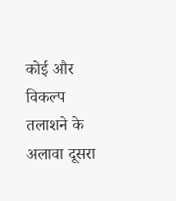कोई और विकल्प तलाशने के अलावा दूसरा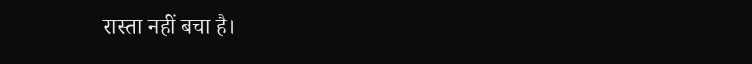रास्ता नहीं बचा है।